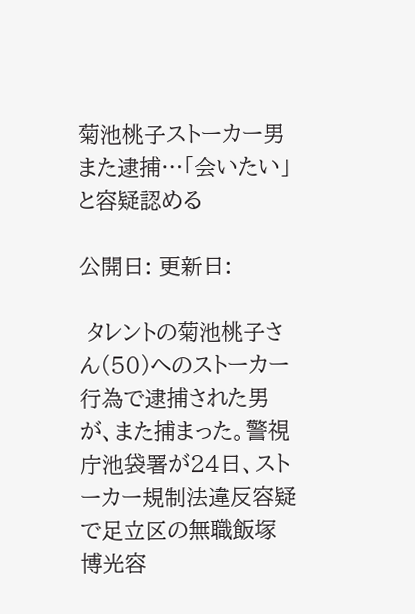菊池桃子ストーカー男また逮捕…「会いたい」と容疑認める

公開日: 更新日:

 タレントの菊池桃子さん(50)へのストーカー行為で逮捕された男が、また捕まった。警視庁池袋署が24日、ストーカー規制法違反容疑で足立区の無職飯塚博光容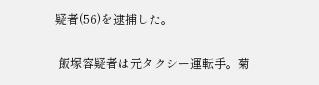疑者(56)を逮捕した。

 飯塚容疑者は元タクシー運転手。菊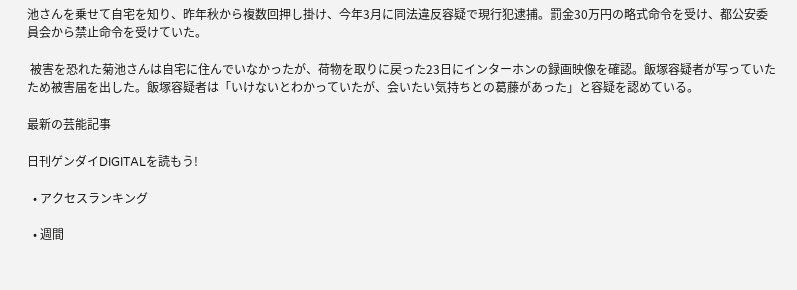池さんを乗せて自宅を知り、昨年秋から複数回押し掛け、今年3月に同法違反容疑で現行犯逮捕。罰金30万円の略式命令を受け、都公安委員会から禁止命令を受けていた。

 被害を恐れた菊池さんは自宅に住んでいなかったが、荷物を取りに戻った23日にインターホンの録画映像を確認。飯塚容疑者が写っていたため被害届を出した。飯塚容疑者は「いけないとわかっていたが、会いたい気持ちとの葛藤があった」と容疑を認めている。

最新の芸能記事

日刊ゲンダイDIGITALを読もう!

  • アクセスランキング

  • 週間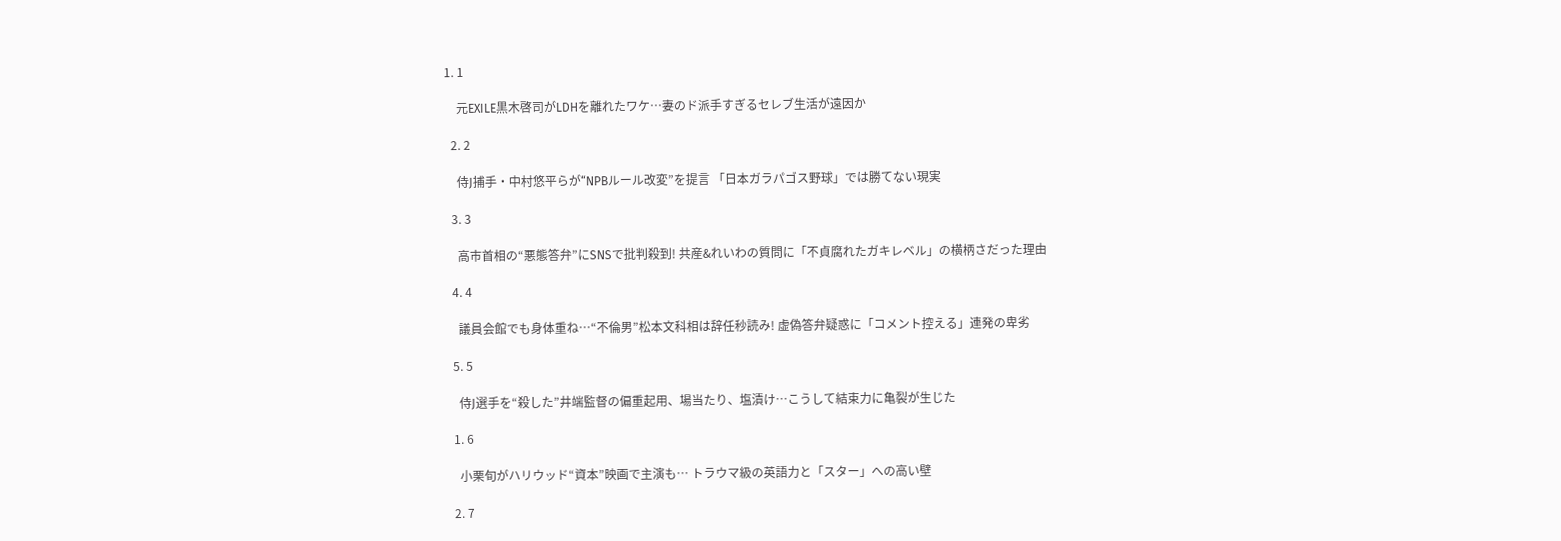1. 1

    元EXILE黒木啓司がLDHを離れたワケ…妻のド派手すぎるセレブ生活が遠因か

  2. 2

    侍J捕手・中村悠平らが“NPBルール改変”を提言 「日本ガラパゴス野球」では勝てない現実

  3. 3

    高市首相の“悪態答弁”にSNSで批判殺到! 共産&れいわの質問に「不貞腐れたガキレベル」の横柄さだった理由

  4. 4

    議員会館でも身体重ね…“不倫男”松本文科相は辞任秒読み! 虚偽答弁疑惑に「コメント控える」連発の卑劣

  5. 5

    侍J選手を“殺した”井端監督の偏重起用、場当たり、塩漬け…こうして結束力に亀裂が生じた

  1. 6

    小栗旬がハリウッド“資本”映画で主演も… トラウマ級の英語力と「スター」への高い壁

  2. 7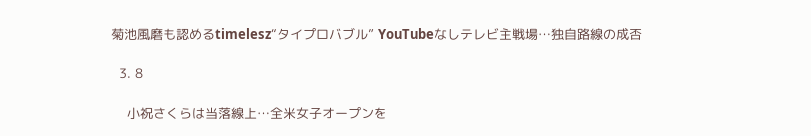菊池風磨も認めるtimelesz“タイプロバブル” YouTubeなしテレビ主戦場…独自路線の成否

  3. 8

    小祝さくらは当落線上…全米女子オープンを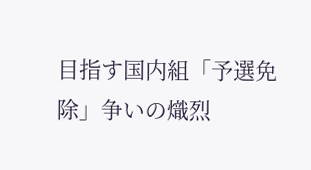目指す国内組「予選免除」争いの熾烈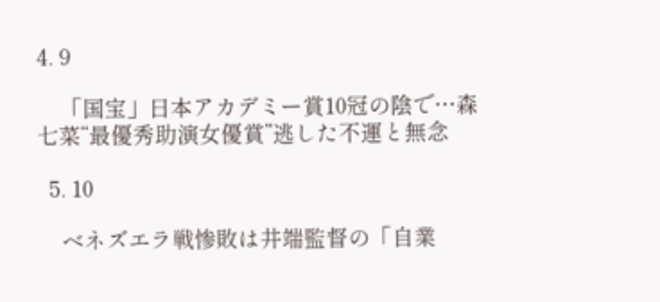4. 9

    「国宝」日本アカデミー賞10冠の陰で…森七菜“最優秀助演女優賞”逃した不運と無念

  5. 10

    ベネズエラ戦惨敗は井端監督の「自業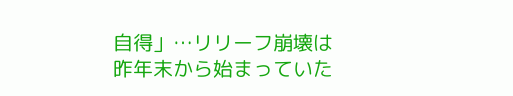自得」…リリーフ崩壊は昨年末から始まっていた